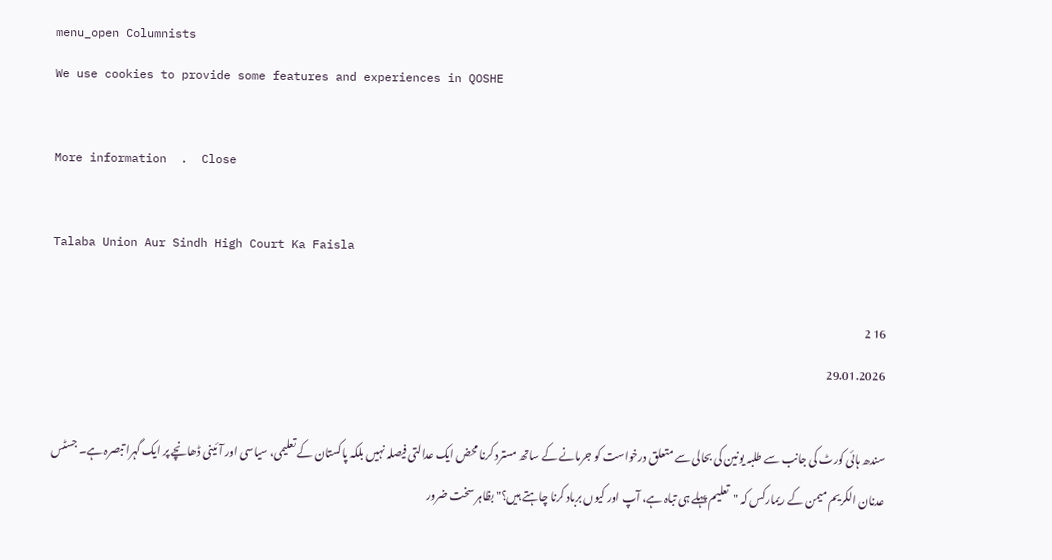menu_open Columnists
We use cookies to provide some features and experiences in QOSHE

More information  .  Close

Talaba Union Aur Sindh High Court Ka Faisla

16 2
29.01.2026

سندھ ہائی کورٹ کی جانب سے طلبہ یونین کی بحالی سے متعلق درخواست کو جرمانے کے ساتھ مسترد کرنا محض ایک عدالتی فیصلہ نہیں بلکہ پاکستان کے تعلیمی، سیاسی اور آئینی ڈھانچے پر ایک گہرا تبصرہ ہے۔ جسٹس عدنان الکریم میمن کے ریمارکس کہ "تعلیم پہلے ہی تباہ ہے، آپ اور کیوں برباد کرنا چاہتے ہیں؟" بظاہر سخت ضرور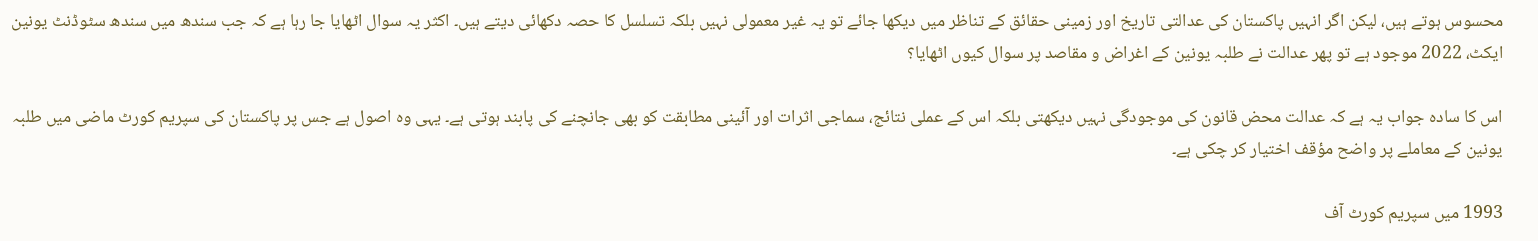محسوس ہوتے ہیں، لیکن اگر انہیں پاکستان کی عدالتی تاریخ اور زمینی حقائق کے تناظر میں دیکھا جائے تو یہ غیر معمولی نہیں بلکہ تسلسل کا حصہ دکھائی دیتے ہیں۔ اکثر یہ سوال اٹھایا جا رہا ہے کہ جب سندھ میں سندھ سٹوڈنٹ یونین ایکٹ، 2022 موجود ہے تو پھر عدالت نے طلبہ یونین کے اغراض و مقاصد پر سوال کیوں اٹھایا؟

اس کا سادہ جواب یہ ہے کہ عدالت محض قانون کی موجودگی نہیں دیکھتی بلکہ اس کے عملی نتائج، سماجی اثرات اور آئینی مطابقت کو بھی جانچنے کی پابند ہوتی ہے۔ یہی وہ اصول ہے جس پر پاکستان کی سپریم کورٹ ماضی میں طلبہ یونین کے معاملے پر واضح مؤقف اختیار کر چکی ہے۔

1993 میں سپریم کورٹ آف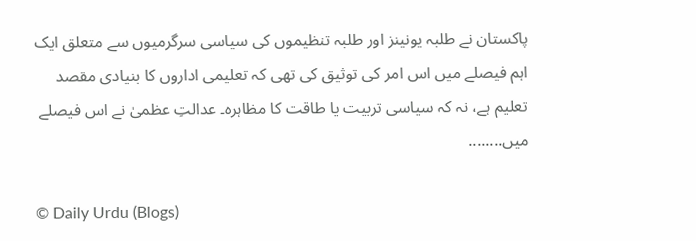پاکستان نے طلبہ یونینز اور طلبہ تنظیموں کی سیاسی سرگرمیوں سے متعلق ایک اہم فیصلے میں اس امر کی توثیق کی تھی کہ تعلیمی اداروں کا بنیادی مقصد تعلیم ہے، نہ کہ سیاسی تربیت یا طاقت کا مظاہرہ۔ عدالتِ عظمیٰ نے اس فیصلے میں........

© Daily Urdu (Blogs)